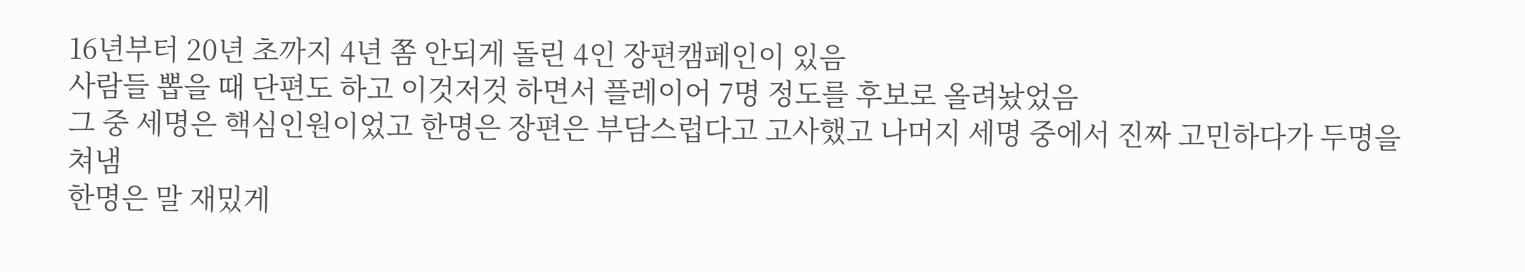16년부터 20년 초까지 4년 쫌 안되게 돌린 4인 장편캠페인이 있음
사람들 뽑을 때 단편도 하고 이것저것 하면서 플레이어 7명 정도를 후보로 올려놨었음
그 중 세명은 핵심인원이었고 한명은 장편은 부담스럽다고 고사했고 나머지 세명 중에서 진짜 고민하다가 두명을 쳐냄
한명은 말 재밌게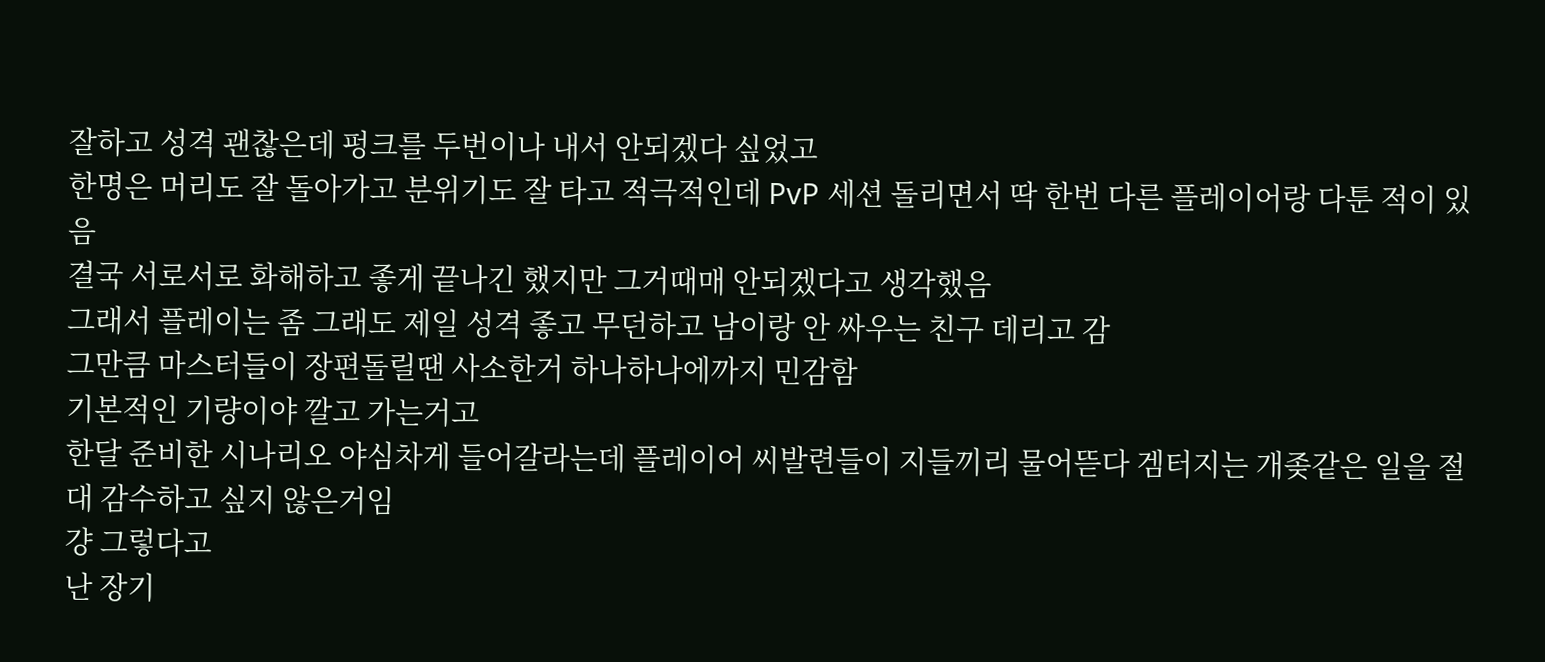잘하고 성격 괜찮은데 펑크를 두번이나 내서 안되겠다 싶었고
한명은 머리도 잘 돌아가고 분위기도 잘 타고 적극적인데 PvP 세션 돌리면서 딱 한번 다른 플레이어랑 다툰 적이 있음
결국 서로서로 화해하고 좋게 끝나긴 했지만 그거때매 안되겠다고 생각했음
그래서 플레이는 좀 그래도 제일 성격 좋고 무던하고 남이랑 안 싸우는 친구 데리고 감
그만큼 마스터들이 장편돌릴땐 사소한거 하나하나에까지 민감함
기본적인 기량이야 깔고 가는거고
한달 준비한 시나리오 야심차게 들어갈라는데 플레이어 씨발련들이 지들끼리 물어뜯다 겜터지는 개좆같은 일을 절대 감수하고 싶지 않은거임
걍 그렇다고
난 장기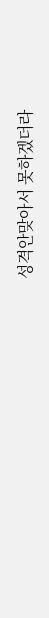성격안맞아서 못하겠더라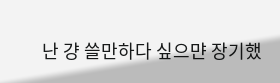난 걍 쓸만하다 싶으먄 장기했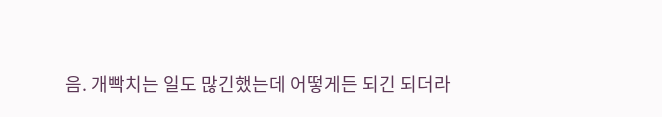음. 개빡치는 일도 많긴했는데 어떻게든 되긴 되더라